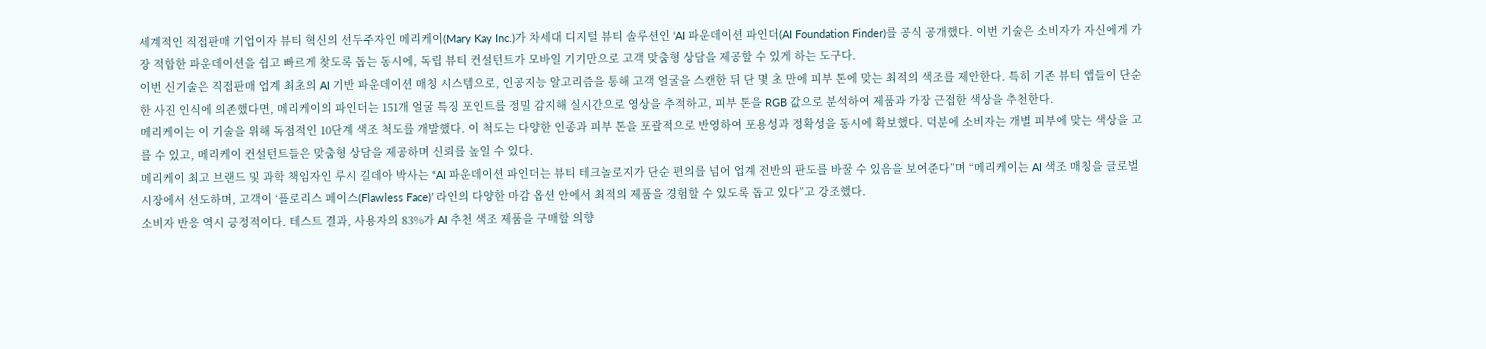세계적인 직접판매 기업이자 뷰티 혁신의 선두주자인 메리케이(Mary Kay Inc.)가 차세대 디지털 뷰티 솔루션인 ‘AI 파운데이션 파인더(AI Foundation Finder)를 공식 공개했다. 이번 기술은 소비자가 자신에게 가장 적합한 파운데이션을 쉽고 빠르게 찾도록 돕는 동시에, 독립 뷰티 컨설턴트가 모바일 기기만으로 고객 맞춤형 상담을 제공할 수 있게 하는 도구다.
이번 신기술은 직접판매 업계 최초의 AI 기반 파운데이션 매칭 시스템으로, 인공지능 알고리즘을 통해 고객 얼굴을 스캔한 뒤 단 몇 초 만에 피부 톤에 맞는 최적의 색조를 제안한다. 특히 기존 뷰티 앱들이 단순한 사진 인식에 의존했다면, 메리케이의 파인더는 151개 얼굴 특징 포인트를 정밀 감지해 실시간으로 영상을 추적하고, 피부 톤을 RGB 값으로 분석하여 제품과 가장 근접한 색상을 추천한다.
메리케이는 이 기술을 위해 독점적인 10단계 색조 척도를 개발했다. 이 척도는 다양한 인종과 피부 톤을 포괄적으로 반영하여 포용성과 정확성을 동시에 확보했다. 덕분에 소비자는 개별 피부에 맞는 색상을 고를 수 있고, 메리케이 컨설턴트들은 맞춤형 상담을 제공하며 신뢰를 높일 수 있다.
메리케이 최고 브랜드 및 과학 책임자인 루시 길데아 박사는 “AI 파운데이션 파인더는 뷰티 테크놀로지가 단순 편의를 넘어 업계 전반의 판도를 바꿀 수 있음을 보여준다”며 “메리케이는 AI 색조 매칭을 글로벌 시장에서 선도하며, 고객이 ‘플로리스 페이스(Flawless Face)’ 라인의 다양한 마감 옵션 안에서 최적의 제품을 경험할 수 있도록 돕고 있다”고 강조했다.
소비자 반응 역시 긍정적이다. 테스트 결과, 사용자의 83%가 AI 추천 색조 제품을 구매할 의향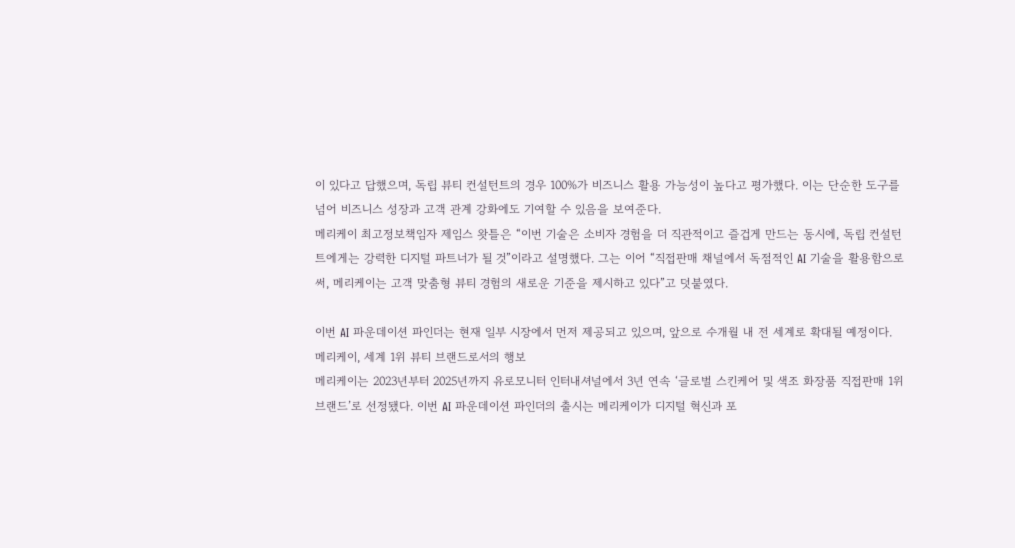이 있다고 답했으며, 독립 뷰티 컨설턴트의 경우 100%가 비즈니스 활용 가능성이 높다고 평가했다. 이는 단순한 도구를 넘어 비즈니스 성장과 고객 관계 강화에도 기여할 수 있음을 보여준다.
메리케이 최고정보책임자 제임스 왓틀은 “이번 기술은 소비자 경험을 더 직관적이고 즐겁게 만드는 동시에, 독립 컨설턴트에게는 강력한 디지털 파트너가 될 것”이라고 설명했다. 그는 이어 “직접판매 채널에서 독점적인 AI 기술을 활용함으로써, 메리케이는 고객 맞춤형 뷰티 경험의 새로운 기준을 제시하고 있다”고 덧붙였다.

이번 AI 파운데이션 파인더는 현재 일부 시장에서 먼저 제공되고 있으며, 앞으로 수개월 내 전 세계로 확대될 예정이다.
메리케이, 세계 1위 뷰티 브랜드로서의 행보
메리케이는 2023년부터 2025년까지 유로모니터 인터내셔널에서 3년 연속 ‘글로벌 스킨케어 및 색조 화장품 직접판매 1위 브랜드’로 선정됐다. 이번 AI 파운데이션 파인더의 출시는 메리케이가 디지털 혁신과 포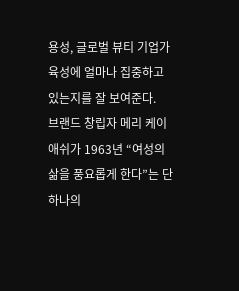용성, 글로벌 뷰티 기업가 육성에 얼마나 집중하고 있는지를 잘 보여준다.
브랜드 창립자 메리 케이 애쉬가 1963년 “여성의 삶을 풍요롭게 한다”는 단 하나의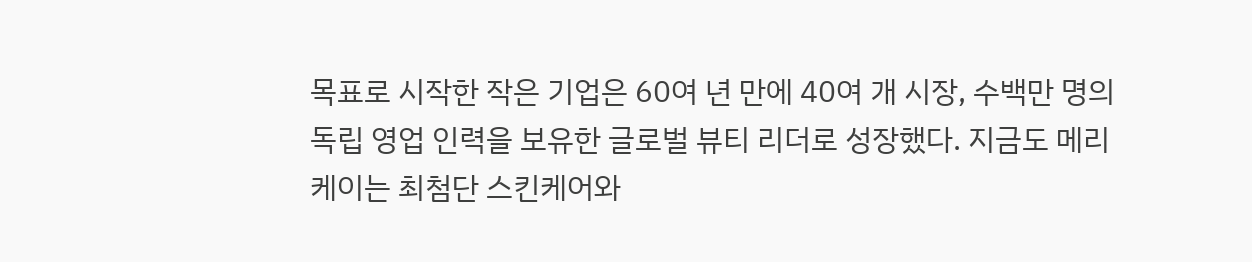목표로 시작한 작은 기업은 60여 년 만에 40여 개 시장, 수백만 명의 독립 영업 인력을 보유한 글로벌 뷰티 리더로 성장했다. 지금도 메리케이는 최첨단 스킨케어와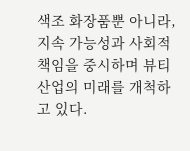색조 화장품뿐 아니라, 지속 가능성과 사회적 책임을 중시하며 뷰티 산업의 미래를 개척하고 있다.